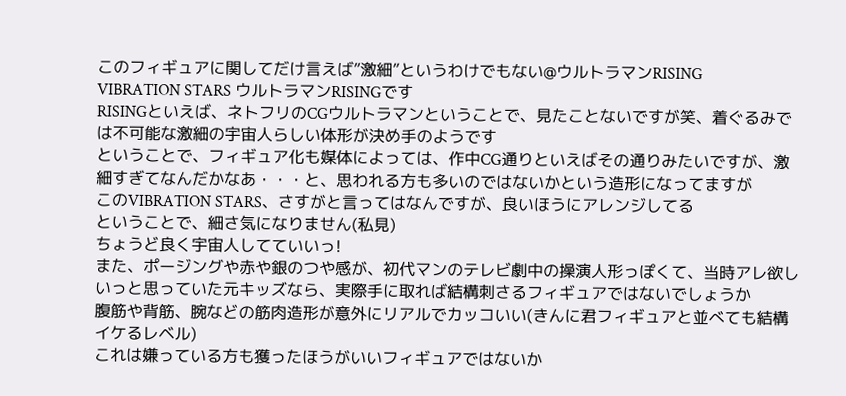このフィギュアに関してだけ言えば”激細”というわけでもない@ウルトラマンRISING
VIBRATION STARS ウルトラマンRISINGです
RISINGといえば、ネトフリのCGウルトラマンということで、見たことないですが笑、着ぐるみでは不可能な激細の宇宙人らしい体形が決め手のようです
ということで、フィギュア化も媒体によっては、作中CG通りといえばその通りみたいですが、激細すぎてなんだかなあ・・・と、思われる方も多いのではないかという造形になってますが
このVIBRATION STARS、さすがと言ってはなんですが、良いほうにアレンジしてる
ということで、細さ気になりません(私見)
ちょうど良く宇宙人してていいっ!
また、ポージングや赤や銀のつや感が、初代マンのテレビ劇中の操演人形っぽくて、当時アレ欲しいっと思っていた元キッズなら、実際手に取れば結構刺さるフィギュアではないでしょうか
腹筋や背筋、腕などの筋肉造形が意外にリアルでカッコいい(きんに君フィギュアと並べても結構イケるレベル)
これは嫌っている方も獲ったほうがいいフィギュアではないか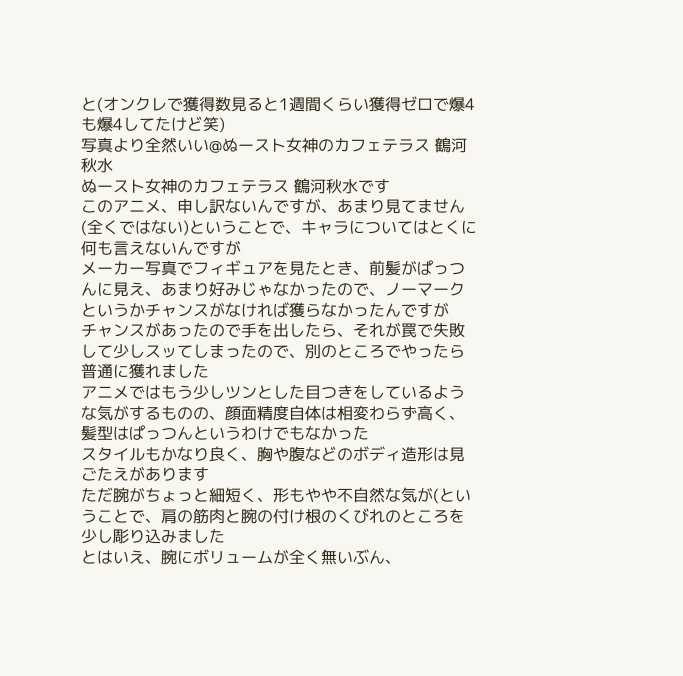と(オンクレで獲得数見ると1週間くらい獲得ゼロで爆4も爆4してたけど笑)
写真より全然いい@ぬースト女神のカフェテラス 鶴河秋水
ぬースト女神のカフェテラス 鶴河秋水です
このアニメ、申し訳ないんですが、あまり見てません(全くではない)ということで、キャラについてはとくに何も言えないんですが
メーカー写真でフィギュアを見たとき、前髪がぱっつんに見え、あまり好みじゃなかったので、ノーマークというかチャンスがなければ獲らなかったんですが
チャンスがあったので手を出したら、それが罠で失敗して少しスッてしまったので、別のところでやったら普通に獲れました
アニメではもう少しツンとした目つきをしているような気がするものの、顔面精度自体は相変わらず高く、髪型はぱっつんというわけでもなかった
スタイルもかなり良く、胸や腹などのボディ造形は見ごたえがあります
ただ腕がちょっと細短く、形もやや不自然な気が(ということで、肩の筋肉と腕の付け根のくびれのところを少し彫り込みました
とはいえ、腕にボリュームが全く無いぶん、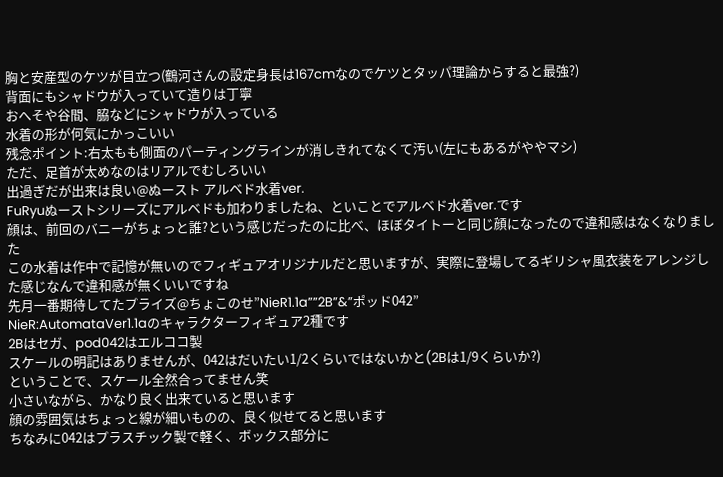胸と安産型のケツが目立つ(鶴河さんの設定身長は167cmなのでケツとタッパ理論からすると最強?)
背面にもシャドウが入っていて造りは丁寧
おへそや谷間、脇などにシャドウが入っている
水着の形が何気にかっこいい
残念ポイント:右太もも側面のパーティングラインが消しきれてなくて汚い(左にもあるがややマシ)
ただ、足首が太めなのはリアルでむしろいい
出過ぎだが出来は良い@ぬースト アルベド水着ver.
FuRyuぬーストシリーズにアルベドも加わりましたね、といことでアルベド水着ver.です
顔は、前回のバニーがちょっと誰?という感じだったのに比べ、ほぼタイトーと同じ顔になったので違和感はなくなりました
この水着は作中で記憶が無いのでフィギュアオリジナルだと思いますが、実際に登場してるギリシャ風衣装をアレンジした感じなんで違和感が無くいいですね
先月一番期待してたプライズ@ちょこのせ”NieR1.1a””2B”&”ポッド042”
NieR:AutomataVer1.1aのキャラクターフィギュア2種です
2Bはセガ、pod042はエルココ製
スケールの明記はありませんが、042はだいたい1/2くらいではないかと(2Bは1/9くらいか?)
ということで、スケール全然合ってません笑
小さいながら、かなり良く出来ていると思います
顔の雰囲気はちょっと線が細いものの、良く似せてると思います
ちなみに042はプラスチック製で軽く、ボックス部分に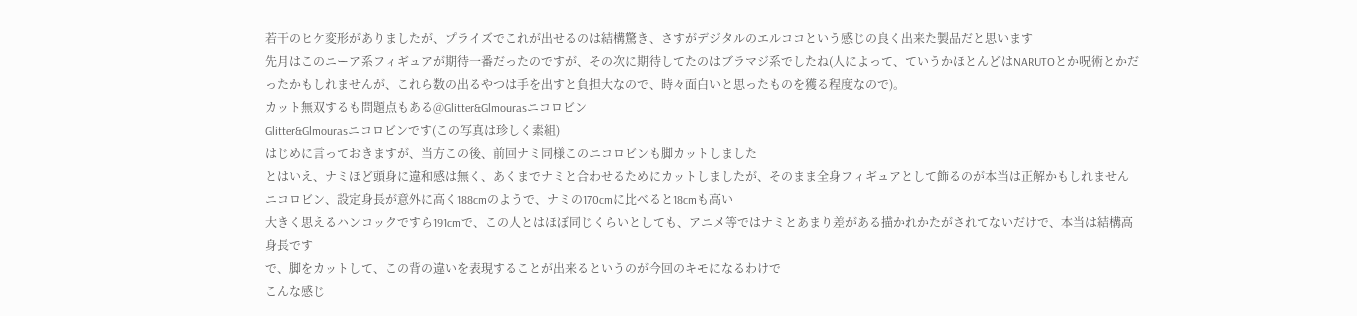若干のヒケ変形がありましたが、プライズでこれが出せるのは結構驚き、さすがデジタルのエルココという感じの良く出来た製品だと思います
先月はこのニーア系フィギュアが期待一番だったのですが、その次に期待してたのはブラマジ系でしたね(人によって、ていうかほとんどはNARUTOとか呪術とかだったかもしれませんが、これら数の出るやつは手を出すと負担大なので、時々面白いと思ったものを獲る程度なので)。
カット無双するも問題点もある@Glitter&Glmourasニコロビン
Glitter&Glmourasニコロビンです(この写真は珍しく素組)
はじめに言っておきますが、当方この後、前回ナミ同様このニコロビンも脚カットしました
とはいえ、ナミほど頭身に違和感は無く、あくまでナミと合わせるためにカットしましたが、そのまま全身フィギュアとして飾るのが本当は正解かもしれません
ニコロビン、設定身長が意外に高く188cmのようで、ナミの170cmに比べると18cmも高い
大きく思えるハンコックですら191cmで、この人とはほぼ同じくらいとしても、アニメ等ではナミとあまり差がある描かれかたがされてないだけで、本当は結構高身長です
で、脚をカットして、この背の違いを表現することが出来るというのが今回のキモになるわけで
こんな感じ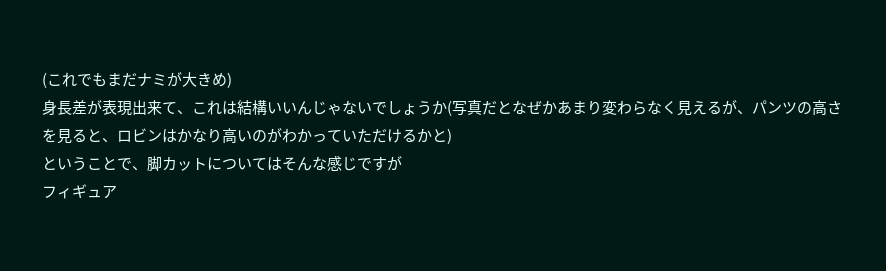(これでもまだナミが大きめ)
身長差が表現出来て、これは結構いいんじゃないでしょうか(写真だとなぜかあまり変わらなく見えるが、パンツの高さを見ると、ロビンはかなり高いのがわかっていただけるかと)
ということで、脚カットについてはそんな感じですが
フィギュア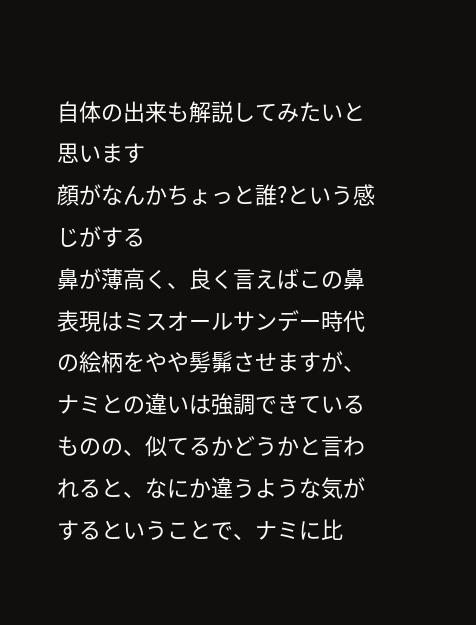自体の出来も解説してみたいと思います
顔がなんかちょっと誰?という感じがする
鼻が薄高く、良く言えばこの鼻表現はミスオールサンデー時代の絵柄をやや髣髴させますが、ナミとの違いは強調できているものの、似てるかどうかと言われると、なにか違うような気がするということで、ナミに比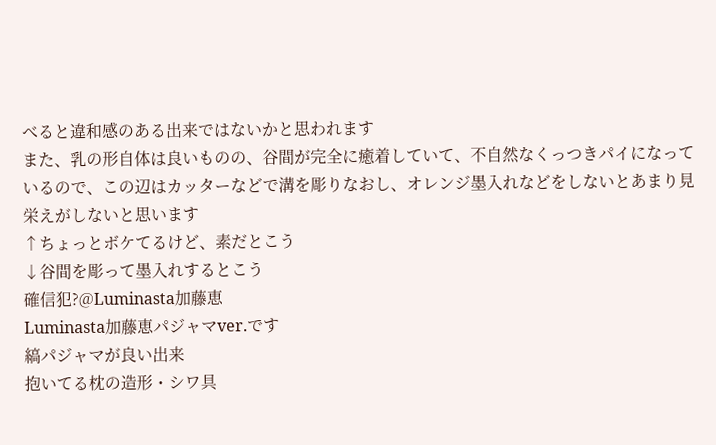べると違和感のある出来ではないかと思われます
また、乳の形自体は良いものの、谷間が完全に癒着していて、不自然なくっつきパイになっているので、この辺はカッターなどで溝を彫りなおし、オレンジ墨入れなどをしないとあまり見栄えがしないと思います
↑ちょっとボケてるけど、素だとこう
↓谷間を彫って墨入れするとこう
確信犯?@Luminasta加藤恵
Luminasta加藤恵パジャマver.です
縞パジャマが良い出来
抱いてる枕の造形・シワ具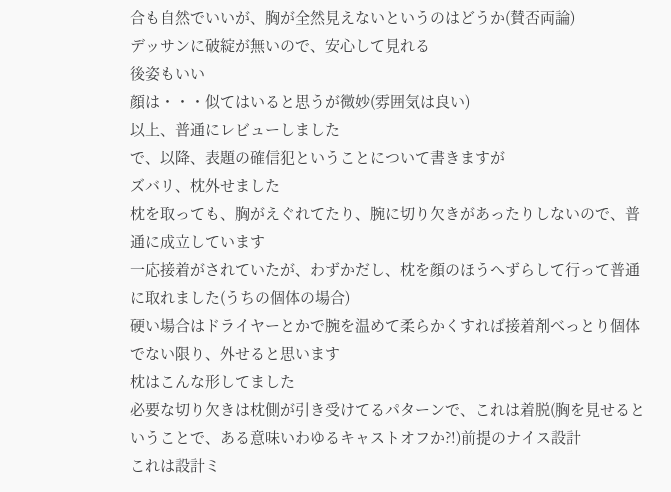合も自然でいいが、胸が全然見えないというのはどうか(賛否両論)
デッサンに破綻が無いので、安心して見れる
後姿もいい
顔は・・・似てはいると思うが微妙(雰囲気は良い)
以上、普通にレビューしました
で、以降、表題の確信犯ということについて書きますが
ズバリ、枕外せました
枕を取っても、胸がえぐれてたり、腕に切り欠きがあったりしないので、普通に成立しています
一応接着がされていたが、わずかだし、枕を顔のほうへずらして行って普通に取れました(うちの個体の場合)
硬い場合はドライヤーとかで腕を温めて柔らかくすれば接着剤べっとり個体でない限り、外せると思います
枕はこんな形してました
必要な切り欠きは枕側が引き受けてるパターンで、これは着脱(胸を見せるということで、ある意味いわゆるキャストオフか?!)前提のナイス設計
これは設計ミ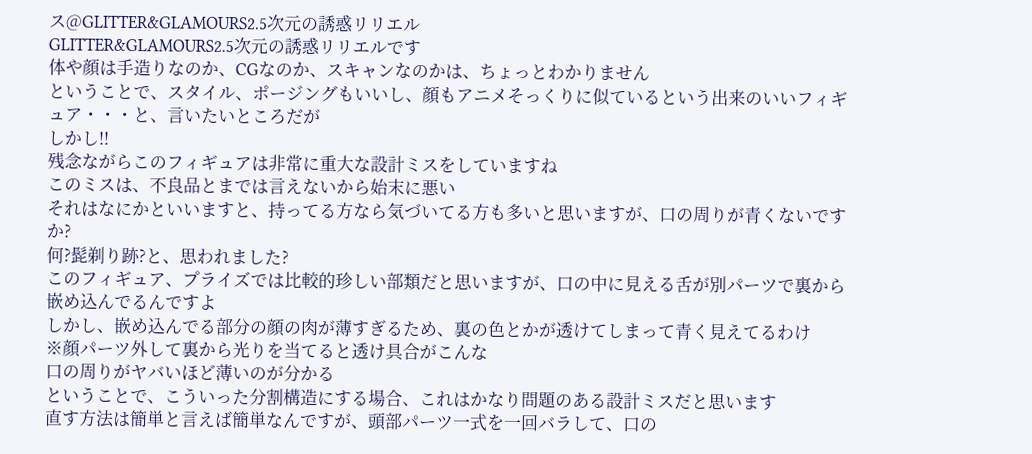ス@GLITTER&GLAMOURS2.5次元の誘惑リリエル
GLITTER&GLAMOURS2.5次元の誘惑リリエルです
体や顔は手造りなのか、CGなのか、スキャンなのかは、ちょっとわかりません
ということで、スタイル、ポージングもいいし、顔もアニメそっくりに似ているという出来のいいフィギュア・・・と、言いたいところだが
しかし!!
残念ながらこのフィギュアは非常に重大な設計ミスをしていますね
このミスは、不良品とまでは言えないから始末に悪い
それはなにかといいますと、持ってる方なら気づいてる方も多いと思いますが、口の周りが青くないですか?
何?髭剃り跡?と、思われました?
このフィギュア、プライズでは比較的珍しい部類だと思いますが、口の中に見える舌が別パーツで裏から嵌め込んでるんですよ
しかし、嵌め込んでる部分の顔の肉が薄すぎるため、裏の色とかが透けてしまって青く見えてるわけ
※顔パーツ外して裏から光りを当てると透け具合がこんな
口の周りがヤバいほど薄いのが分かる
ということで、こういった分割構造にする場合、これはかなり問題のある設計ミスだと思います
直す方法は簡単と言えば簡単なんですが、頭部パーツ一式を一回バラして、口の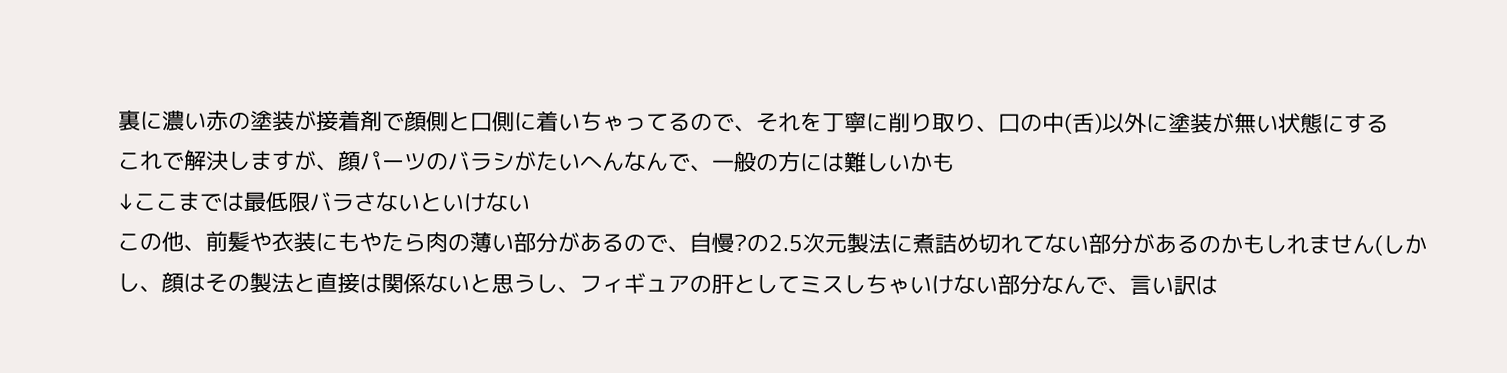裏に濃い赤の塗装が接着剤で顔側と口側に着いちゃってるので、それを丁寧に削り取り、口の中(舌)以外に塗装が無い状態にする
これで解決しますが、顔パーツのバラシがたいへんなんで、一般の方には難しいかも
↓ここまでは最低限バラさないといけない
この他、前髪や衣装にもやたら肉の薄い部分があるので、自慢?の2.5次元製法に煮詰め切れてない部分があるのかもしれません(しかし、顔はその製法と直接は関係ないと思うし、フィギュアの肝としてミスしちゃいけない部分なんで、言い訳は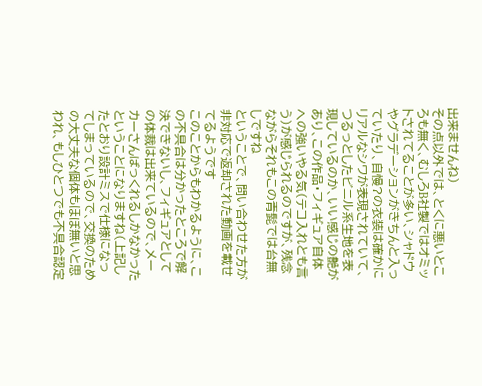出来ませんね)
その点以外では、とくに悪いところも無く、むしろB社製ではオミットされてることが多い、シャドウやグラデーションがきちんと入っていたり、自慢?の衣装は確かにリアルなシワが表現されていて、つるっとしたビニル系生地を表現しているのか、いい感じの艶があり、この作品・フィギュア自体への強いやる気(テコ入れとも言う)が感じられるのですが、残念ながらそれもこの青髭では台無しですね
ということで、問い合わせた方が非対応で返却された動画を載せてるようです
このことからもわかるように、この不具合は分かったところで解決できないし、フィギュアとしての体裁は出来ているので、メーカーさんばっくれるしかなかったということになりますね(上記したとおり設計ミスで仕様になってしまっているので、交換のための大丈夫な個体もほぼ無いと思われ、もしひとつでも不具合認定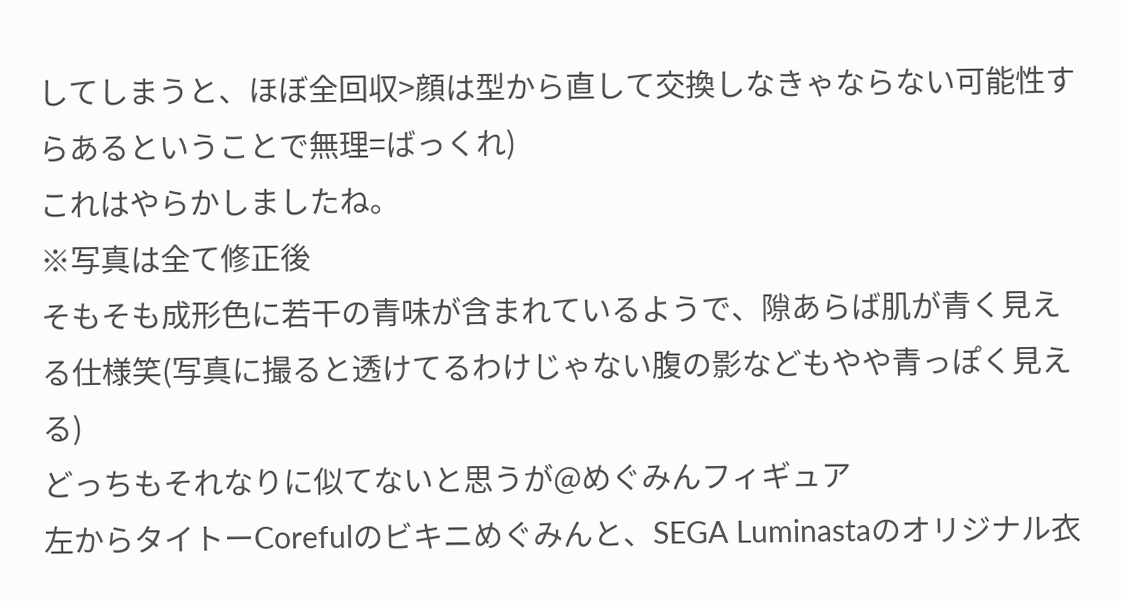してしまうと、ほぼ全回収>顔は型から直して交換しなきゃならない可能性すらあるということで無理=ばっくれ)
これはやらかしましたね。
※写真は全て修正後
そもそも成形色に若干の青味が含まれているようで、隙あらば肌が青く見える仕様笑(写真に撮ると透けてるわけじゃない腹の影などもやや青っぽく見える)
どっちもそれなりに似てないと思うが@めぐみんフィギュア
左からタイトーCorefulのビキニめぐみんと、SEGA Luminastaのオリジナル衣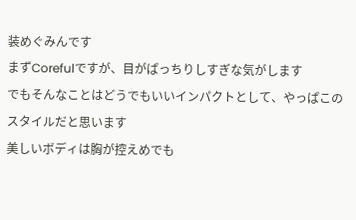装めぐみんです
まずCorefulですが、目がぱっちりしすぎな気がします
でもそんなことはどうでもいいインパクトとして、やっぱこのスタイルだと思います
美しいボディは胸が控えめでも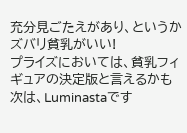充分見ごたえがあり、というかズバリ貧乳がいい!
プライズにおいては、貧乳フィギュアの決定版と言えるかも
次は、Luminastaです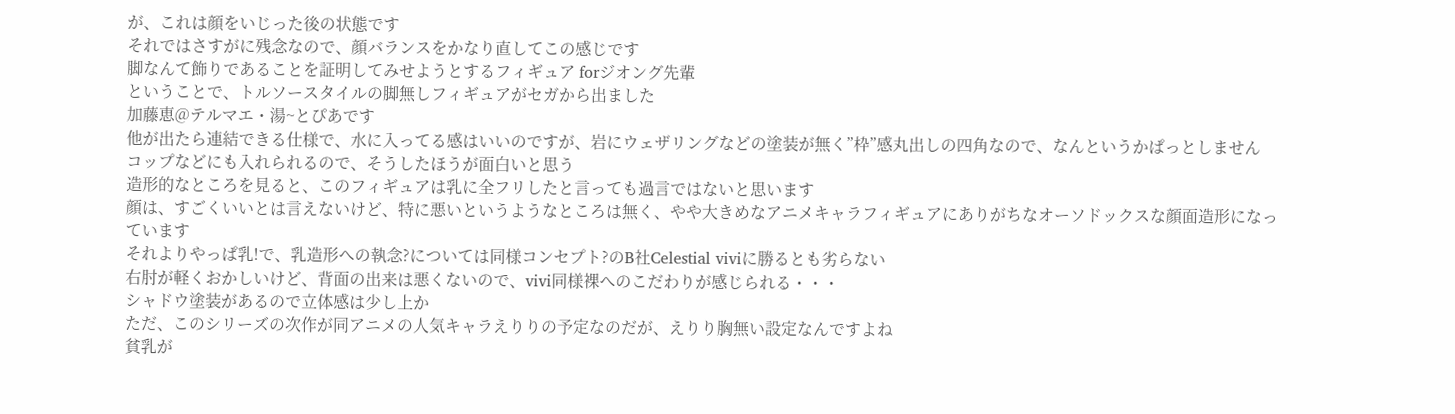が、これは顔をいじった後の状態です
それではさすがに残念なので、顔バランスをかなり直してこの感じです
脚なんて飾りであることを証明してみせようとするフィギュア forジオング先輩
ということで、トルソースタイルの脚無しフィギュアがセガから出ました
加藤恵@テルマエ・湯~とぴあです
他が出たら連結できる仕様で、水に入ってる感はいいのですが、岩にウェザリングなどの塗装が無く”枠”感丸出しの四角なので、なんというかぱっとしません
コップなどにも入れられるので、そうしたほうが面白いと思う
造形的なところを見ると、このフィギュアは乳に全フリしたと言っても過言ではないと思います
顔は、すごくいいとは言えないけど、特に悪いというようなところは無く、やや大きめなアニメキャラフィギュアにありがちなオーソドックスな顔面造形になっています
それよりやっぱ乳!で、乳造形への執念?については同様コンセプト?のB社Celestial viviに勝るとも劣らない
右肘が軽くおかしいけど、背面の出来は悪くないので、vivi同様裸へのこだわりが感じられる・・・
シャドウ塗装があるので立体感は少し上か
ただ、このシリーズの次作が同アニメの人気キャラえりりの予定なのだが、えりり胸無い設定なんですよね
貧乳が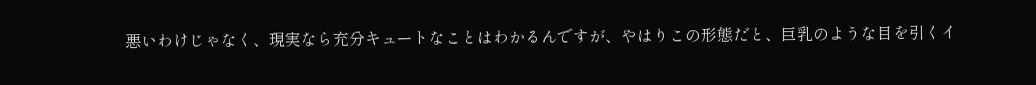悪いわけじゃなく、現実なら充分キュートなことはわかるんですが、やはりこの形態だと、巨乳のような目を引くイ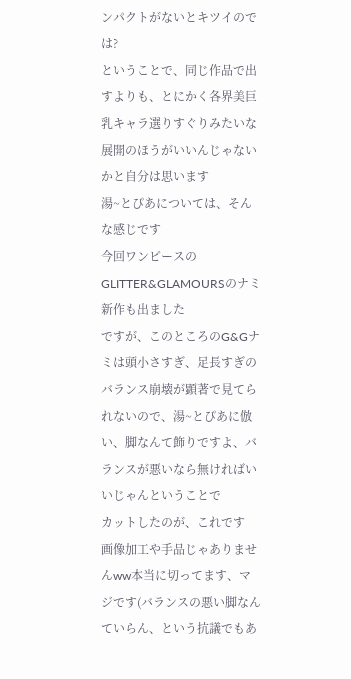ンパクトがないとキツイのでは?
ということで、同じ作品で出すよりも、とにかく各界美巨乳キャラ選りすぐりみたいな展開のほうがいいんじゃないかと自分は思います
湯~とぴあについては、そんな感じです
今回ワンピースのGLITTER&GLAMOURSのナミ新作も出ました
ですが、このところのG&Gナミは頭小さすぎ、足長すぎのバランス崩壊が顕著で見てられないので、湯~とぴあに倣い、脚なんて飾りですよ、バランスが悪いなら無ければいいじゃんということで
カットしたのが、これです
画像加工や手品じゃありませんww本当に切ってます、マジです(バランスの悪い脚なんていらん、という抗議でもあ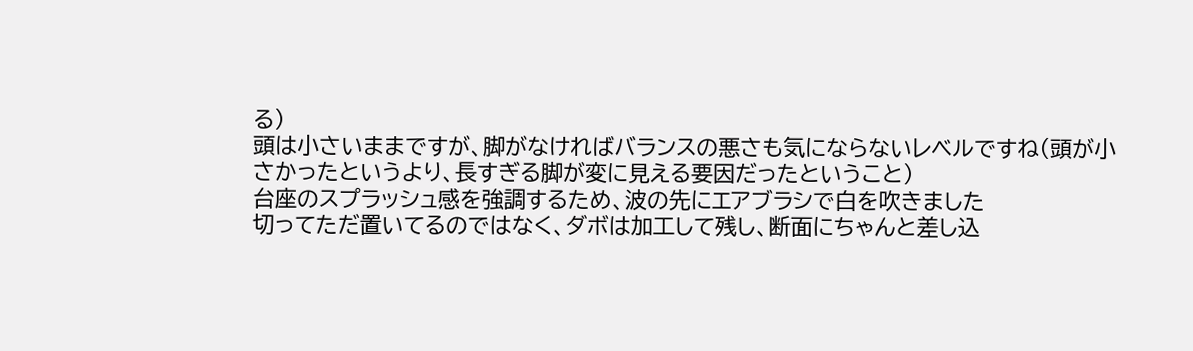る)
頭は小さいままですが、脚がなければバランスの悪さも気にならないレベルですね(頭が小さかったというより、長すぎる脚が変に見える要因だったということ)
台座のスプラッシュ感を強調するため、波の先にエアブラシで白を吹きました
切ってただ置いてるのではなく、ダボは加工して残し、断面にちゃんと差し込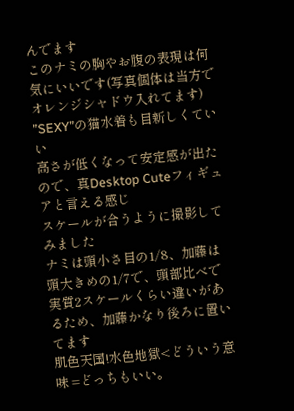んでます
このナミの胸やお腹の表現は何気にいいです(写真個体は当方でオレンジシャドウ入れてます)
”SEXY”の猫水着も目新しくていい
高さが低くなって安定感が出たので、真Desktop Cuteフィギュアと言える感じ
スケールが合うように撮影してみました
ナミは頭小さ目の1/8、加藤は頭大きめの1/7で、頭部比べで実質2スケールくらい違いがあるため、加藤かなり後ろに置いてます
肌色天国!水色地獄<どういう意味 =どっちもいい。